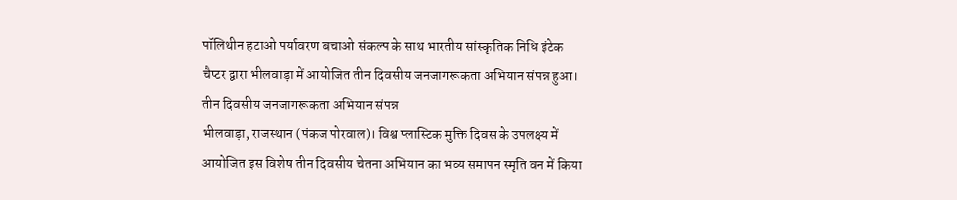पॉलिथीन हटाओ पर्यावरण बचाओ संकल्प के साथ भारतीय सांस्कृतिक निधि इंटेक चैप्टर द्वारा भीलवाड़ा में आयोजित तीन दिवसीय जनजागरूकता अभियान संपन्न हुआ।
तीन दिवसीय जनजागरूकता अभियान संपन्न
भीलवाड़ा, राजस्थान (पंकज पोरवाल)। विश्व प्लास्टिक मुक्ति दिवस के उपलक्ष्य में आयोजित इस विशेष तीन दिवसीय चेतना अभियान का भव्य समापन स्मृति वन में किया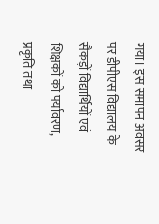गया। इस समापन अवसर पर डीपीएस विद्यालय के सैकड़ों विद्यार्थियों एवं शिक्षकों को पर्यावरण, प्रकृति तथा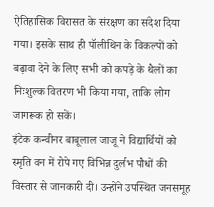ऐतिहासिक विरासत के संरक्षण का संदेश दिया गया। इसके साथ ही पॉलीथिन के विकल्पों को बढ़ावा देने के लिए सभी को कपड़े के थैलों का निःशुल्क वितरण भी किया गया, ताकि लोग जागरूक हो सकें।
इंटेक कन्वीनर बाबूलाल जाजू ने विद्यार्थियों को स्मृति वन में रोपे गए विभिन्न दुर्लभ पौधों की विस्तार से जानकारी दी। उन्होंने उपस्थित जनसमूह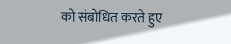को संबोधित करते हुए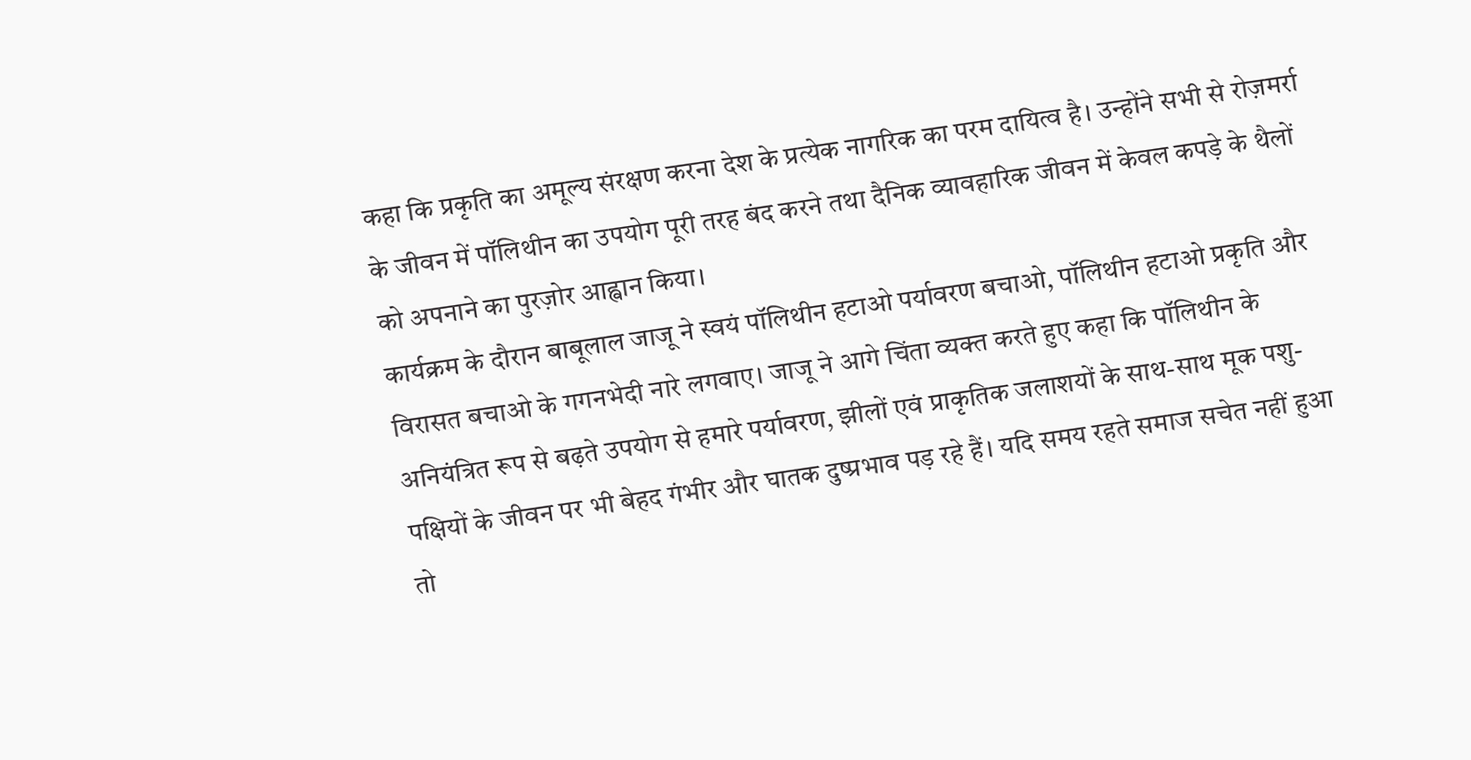कहा कि प्रकृति का अमूल्य संरक्षण करना देश के प्रत्येक नागरिक का परम दायित्व है। उन्होंने सभी से रोज़मर्रा के जीवन में पॉलिथीन का उपयोग पूरी तरह बंद करने तथा दैनिक व्यावहारिक जीवन में केवल कपड़े के थैलों को अपनाने का पुरज़ोर आह्वान किया।
कार्यक्रम के दौरान बाबूलाल जाजू ने स्वयं पॉलिथीन हटाओ पर्यावरण बचाओ, पॉलिथीन हटाओ प्रकृति और विरासत बचाओ के गगनभेदी नारे लगवाए। जाजू ने आगे चिंता व्यक्त करते हुए कहा कि पॉलिथीन के अनियंत्रित रूप से बढ़ते उपयोग से हमारे पर्यावरण, झीलों एवं प्राकृतिक जलाशयों के साथ-साथ मूक पशु-पक्षियों के जीवन पर भी बेहद गंभीर और घातक दुष्प्रभाव पड़ रहे हैं। यदि समय रहते समाज सचेत नहीं हुआ तो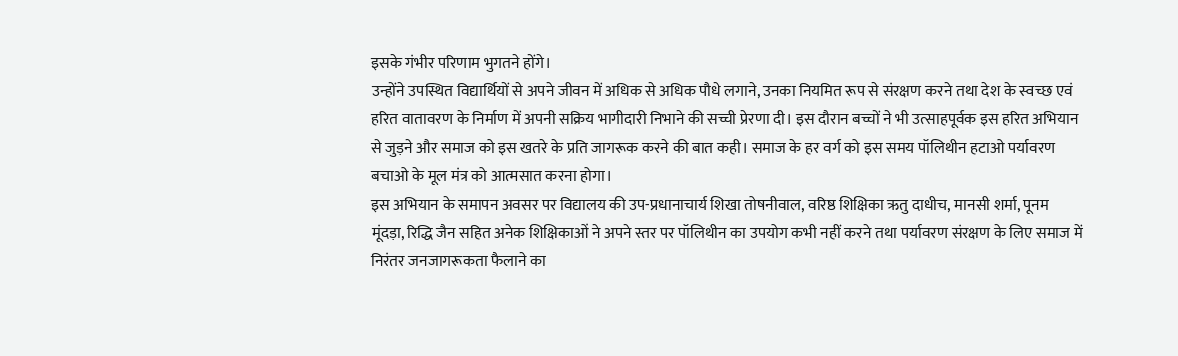इसके गंभीर परिणाम भुगतने होंगे।
उन्होंने उपस्थित विद्यार्थियों से अपने जीवन में अधिक से अधिक पौधे लगाने, उनका नियमित रूप से संरक्षण करने तथा देश के स्वच्छ एवं हरित वातावरण के निर्माण में अपनी सक्रिय भागीदारी निभाने की सच्ची प्रेरणा दी। इस दौरान बच्चों ने भी उत्साहपूर्वक इस हरित अभियान से जुड़ने और समाज को इस खतरे के प्रति जागरूक करने की बात कही। समाज के हर वर्ग को इस समय पॉलिथीन हटाओ पर्यावरण बचाओ के मूल मंत्र को आत्मसात करना होगा।
इस अभियान के समापन अवसर पर विद्यालय की उप-प्रधानाचार्य शिखा तोषनीवाल, वरिष्ठ शिक्षिका ऋतु दाधीच, मानसी शर्मा, पूनम मूंदड़ा, रिद्धि जैन सहित अनेक शिक्षिकाओं ने अपने स्तर पर पॉलिथीन का उपयोग कभी नहीं करने तथा पर्यावरण संरक्षण के लिए समाज में निरंतर जनजागरूकता फैलाने का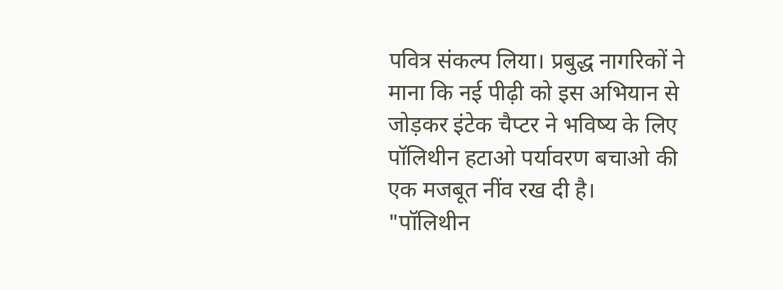पवित्र संकल्प लिया। प्रबुद्ध नागरिकों ने माना कि नई पीढ़ी को इस अभियान से जोड़कर इंटेक चैप्टर ने भविष्य के लिए पॉलिथीन हटाओ पर्यावरण बचाओ की एक मजबूत नींव रख दी है।
"पॉलिथीन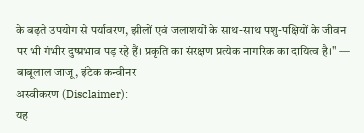के बढ़ते उपयोग से पर्यावरण, झीलों एवं जलाशयों के साथ-साथ पशु-पक्षियों के जीवन पर भी गंभीर दुष्प्रभाव पड़ रहे हैं। प्रकृति का संरक्षण प्रत्येक नागरिक का दायित्व है।" — बाबूलाल जाजू, इंटेक कन्वीनर
अस्वीकरण (Disclaimer):
यह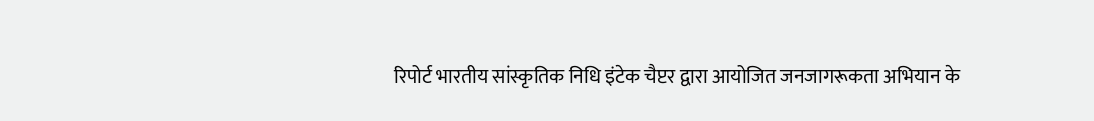रिपोर्ट भारतीय सांस्कृतिक निधि इंटेक चैप्टर द्वारा आयोजित जनजागरूकता अभियान के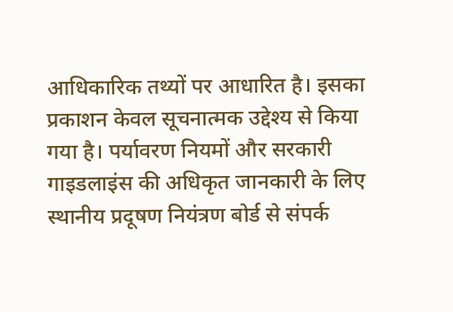आधिकारिक तथ्यों पर आधारित है। इसका प्रकाशन केवल सूचनात्मक उद्देश्य से किया गया है। पर्यावरण नियमों और सरकारी गाइडलाइंस की अधिकृत जानकारी के लिए स्थानीय प्रदूषण नियंत्रण बोर्ड से संपर्क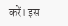करें। इस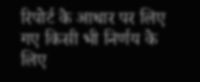रिपोर्ट के आधार पर लिए गए किसी भी निर्णय के लिए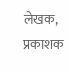लेखक, प्रकाशक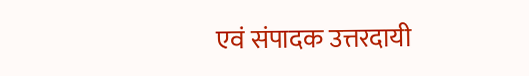एवं संपादक उत्तरदायी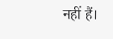नहीं हैं।